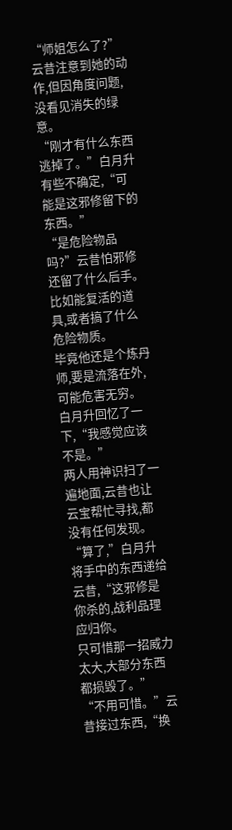“师姐怎么了?”云昔注意到她的动作,但因角度问题,没看见消失的绿意。
“刚才有什么东西逃掉了。”白月升有些不确定,“可能是这邪修留下的东西。”
“是危险物品吗?”云昔怕邪修还留了什么后手。
比如能复活的道具,或者搞了什么危险物质。
毕竟他还是个炼丹师,要是流落在外,可能危害无穷。
白月升回忆了一下,“我感觉应该不是。”
两人用神识扫了一遍地面,云昔也让云宝帮忙寻找,都没有任何发现。
“算了,”白月升将手中的东西递给云昔,“这邪修是你杀的,战利品理应归你。
只可惜那一招威力太大,大部分东西都损毁了。”
“不用可惜。”云昔接过东西,“换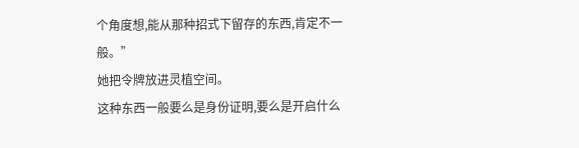个角度想,能从那种招式下留存的东西,肯定不一般。”
她把令牌放进灵植空间。
这种东西一般要么是身份证明,要么是开启什么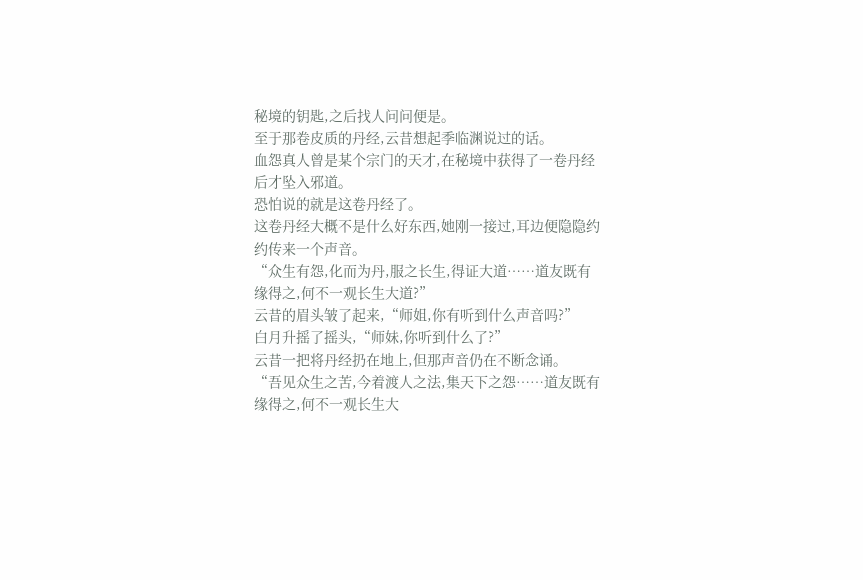秘境的钥匙,之后找人问问便是。
至于那卷皮质的丹经,云昔想起季临渊说过的话。
血怨真人曾是某个宗门的天才,在秘境中获得了一卷丹经后才坠入邪道。
恐怕说的就是这卷丹经了。
这卷丹经大概不是什么好东西,她刚一接过,耳边便隐隐约约传来一个声音。
“众生有怨,化而为丹,服之长生,得证大道……道友既有缘得之,何不一观长生大道?”
云昔的眉头皱了起来,“师姐,你有听到什么声音吗?”
白月升摇了摇头,“师妹,你听到什么了?”
云昔一把将丹经扔在地上,但那声音仍在不断念诵。
“吾见众生之苦,今着渡人之法,集天下之怨……道友既有缘得之,何不一观长生大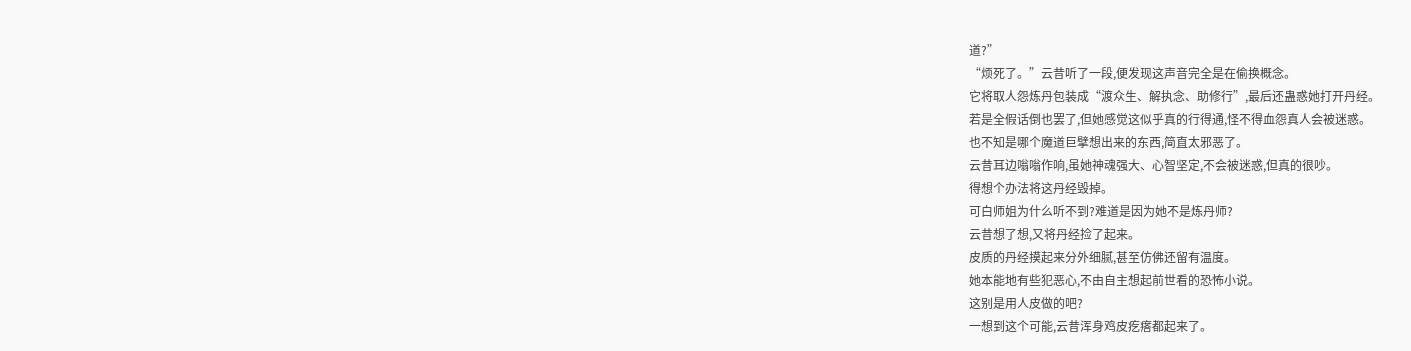道?”
“烦死了。”云昔听了一段,便发现这声音完全是在偷换概念。
它将取人怨炼丹包装成“渡众生、解执念、助修行”,最后还蛊惑她打开丹经。
若是全假话倒也罢了,但她感觉这似乎真的行得通,怪不得血怨真人会被迷惑。
也不知是哪个魔道巨擘想出来的东西,简直太邪恶了。
云昔耳边嗡嗡作响,虽她神魂强大、心智坚定,不会被迷惑,但真的很吵。
得想个办法将这丹经毁掉。
可白师姐为什么听不到?难道是因为她不是炼丹师?
云昔想了想,又将丹经捡了起来。
皮质的丹经摸起来分外细腻,甚至仿佛还留有温度。
她本能地有些犯恶心,不由自主想起前世看的恐怖小说。
这别是用人皮做的吧?
一想到这个可能,云昔浑身鸡皮疙瘩都起来了。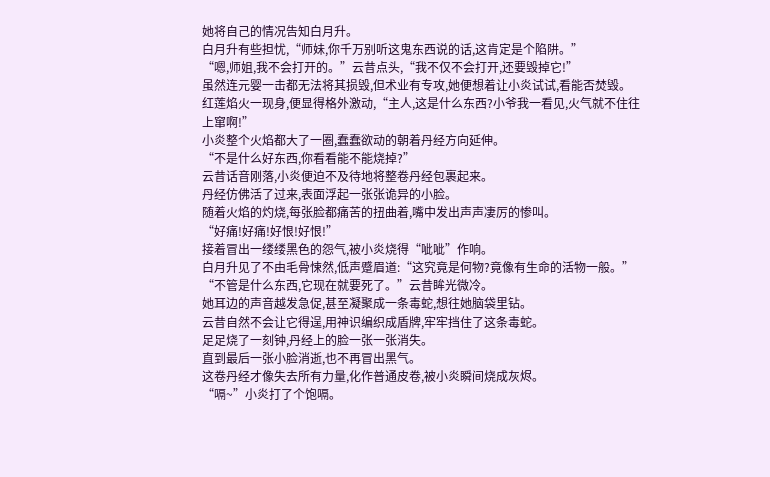她将自己的情况告知白月升。
白月升有些担忧,“师妹,你千万别听这鬼东西说的话,这肯定是个陷阱。”
“嗯,师姐,我不会打开的。”云昔点头,“我不仅不会打开,还要毁掉它!”
虽然连元婴一击都无法将其损毁,但术业有专攻,她便想着让小炎试试,看能否焚毁。
红莲焰火一现身,便显得格外激动,“主人,这是什么东西?小爷我一看见,火气就不住往上窜啊!”
小炎整个火焰都大了一圈,蠢蠢欲动的朝着丹经方向延伸。
“不是什么好东西,你看看能不能烧掉?”
云昔话音刚落,小炎便迫不及待地将整卷丹经包裹起来。
丹经仿佛活了过来,表面浮起一张张诡异的小脸。
随着火焰的灼烧,每张脸都痛苦的扭曲着,嘴中发出声声凄厉的惨叫。
“好痛!好痛!好恨!好恨!”
接着冒出一缕缕黑色的怨气,被小炎烧得“呲呲”作响。
白月升见了不由毛骨悚然,低声蹙眉道:“这究竟是何物?竟像有生命的活物一般。”
“不管是什么东西,它现在就要死了。”云昔眸光微冷。
她耳边的声音越发急促,甚至凝聚成一条毒蛇,想往她脑袋里钻。
云昔自然不会让它得逞,用神识编织成盾牌,牢牢挡住了这条毒蛇。
足足烧了一刻钟,丹经上的脸一张一张消失。
直到最后一张小脸消逝,也不再冒出黑气。
这卷丹经才像失去所有力量,化作普通皮卷,被小炎瞬间烧成灰烬。
“嗝~”小炎打了个饱嗝。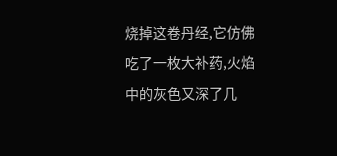烧掉这卷丹经,它仿佛吃了一枚大补药,火焰中的灰色又深了几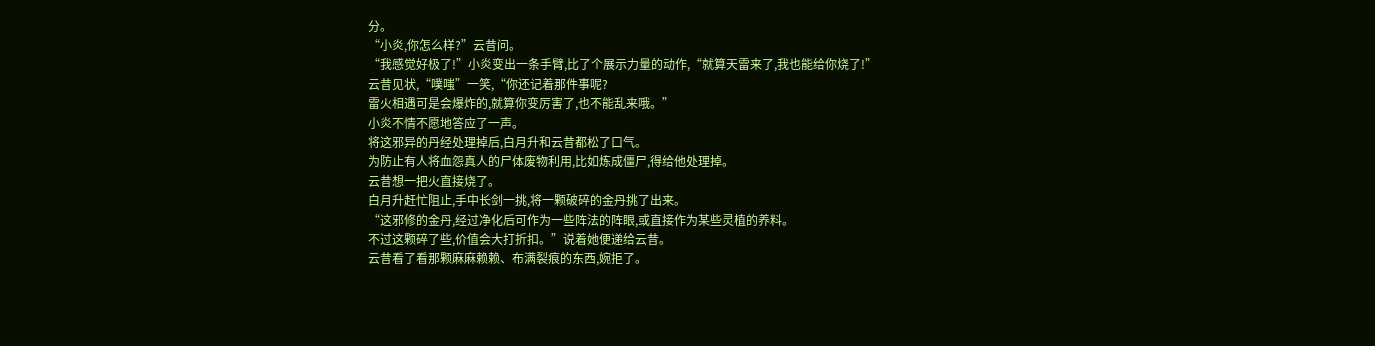分。
“小炎,你怎么样?”云昔问。
“我感觉好极了!”小炎变出一条手臂,比了个展示力量的动作,“就算天雷来了,我也能给你烧了!”
云昔见状,“噗嗤”一笑,“你还记着那件事呢?
雷火相遇可是会爆炸的,就算你变厉害了,也不能乱来哦。”
小炎不情不愿地答应了一声。
将这邪异的丹经处理掉后,白月升和云昔都松了口气。
为防止有人将血怨真人的尸体废物利用,比如炼成僵尸,得给他处理掉。
云昔想一把火直接烧了。
白月升赶忙阻止,手中长剑一挑,将一颗破碎的金丹挑了出来。
“这邪修的金丹,经过净化后可作为一些阵法的阵眼,或直接作为某些灵植的养料。
不过这颗碎了些,价值会大打折扣。”说着她便递给云昔。
云昔看了看那颗麻麻赖赖、布满裂痕的东西,婉拒了。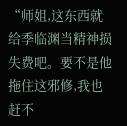“师姐,这东西就给季临渊当精神损失费吧。要不是他拖住这邪修,我也赶不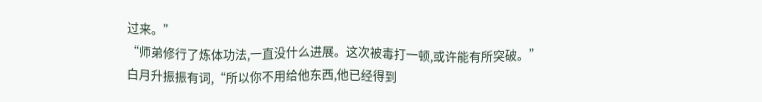过来。”
“师弟修行了炼体功法,一直没什么进展。这次被毒打一顿,或许能有所突破。”
白月升振振有词,“所以你不用给他东西,他已经得到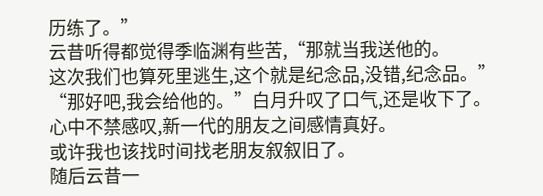历练了。”
云昔听得都觉得季临渊有些苦,“那就当我送他的。
这次我们也算死里逃生,这个就是纪念品,没错,纪念品。”
“那好吧,我会给他的。”白月升叹了口气,还是收下了。
心中不禁感叹,新一代的朋友之间感情真好。
或许我也该找时间找老朋友叙叙旧了。
随后云昔一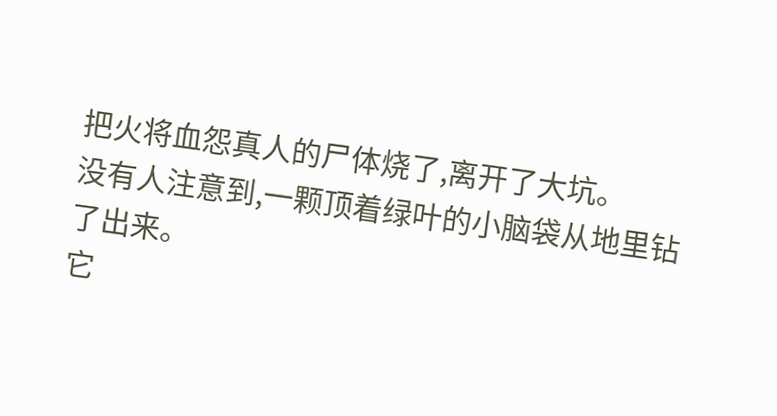把火将血怨真人的尸体烧了,离开了大坑。
没有人注意到,一颗顶着绿叶的小脑袋从地里钻了出来。
它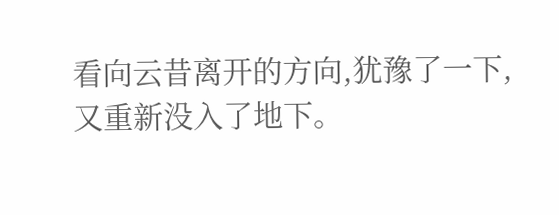看向云昔离开的方向,犹豫了一下,又重新没入了地下。